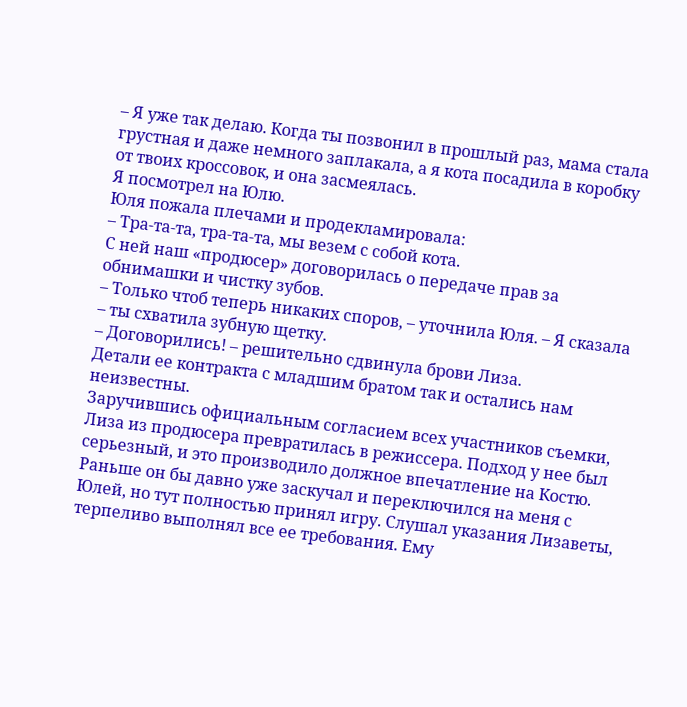– Я уже так делаю. Когда ты позвонил в прошлый раз, мама стала грустная и даже немного заплакала, а я кота посадила в коробку от твоих кроссовок, и она засмеялась.
Я посмотрел на Юлю.
Юля пожала плечами и продекламировала:
– Тра-та-та, тра-та-та, мы везем с собой кота.
С ней наш «продюсер» договорилась о передаче прав за обнимашки и чистку зубов.
– Только чтоб теперь никаких споров, – уточнила Юля. – Я сказала – ты схватила зубную щетку.
– Договорились! – решительно сдвинула брови Лиза.
Детали ее контракта с младшим братом так и остались нам неизвестны.
Заручившись официальным согласием всех участников съемки, Лиза из продюсера превратилась в режиссера. Подход у нее был серьезный, и это производило должное впечатление на Костю. Раньше он бы давно уже заскучал и переключился на меня с Юлей, но тут полностью принял игру. Слушал указания Лизаветы, терпеливо выполнял все ее требования. Ему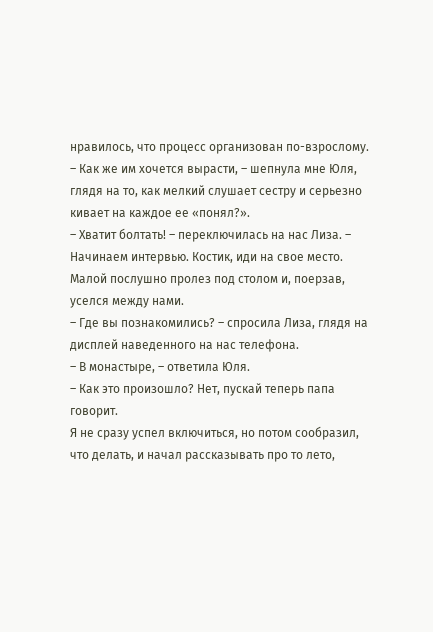нравилось, что процесс организован по-взрослому.
– Как же им хочется вырасти, – шепнула мне Юля, глядя на то, как мелкий слушает сестру и серьезно кивает на каждое ее «понял?».
– Хватит болтать! – переключилась на нас Лиза. – Начинаем интервью. Костик, иди на свое место.
Малой послушно пролез под столом и, поерзав, уселся между нами.
– Где вы познакомились? – спросила Лиза, глядя на дисплей наведенного на нас телефона.
– В монастыре, – ответила Юля.
– Как это произошло? Нет, пускай теперь папа говорит.
Я не сразу успел включиться, но потом сообразил, что делать, и начал рассказывать про то лето,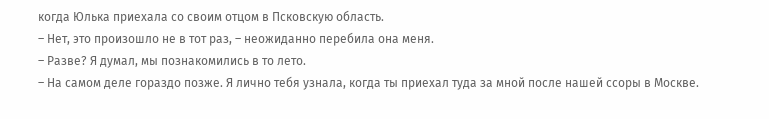когда Юлька приехала со своим отцом в Псковскую область.
– Нет, это произошло не в тот раз, – неожиданно перебила она меня.
– Разве? Я думал, мы познакомились в то лето.
– На самом деле гораздо позже. Я лично тебя узнала, когда ты приехал туда за мной после нашей ссоры в Москве.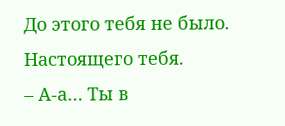До этого тебя не было. Настоящего тебя.
– А-а… Ты в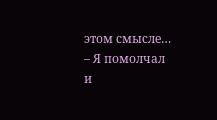этом смысле… – Я помолчал и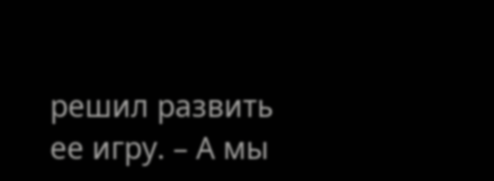решил развить ее игру. – А мы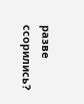разве ссорились?